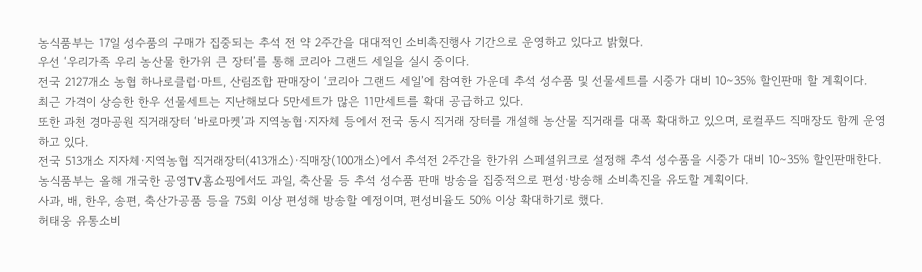농식품부는 17일 성수품의 구매가 집중되는 추석 전 약 2주간을 대대적인 소비촉진행사 기간으로 운영하고 있다고 밝혔다.
우선 ‘우리가족 우리 농산물 한가위 큰 장터’를 통해 코리아 그랜드 세일을 실시 중이다.
전국 2127개소 농협 하나로클럽·마트, 산림조합 판매장이 ‘코리아 그랜드 세일’에 참여한 가운데 추석 성수품 및 선물세트를 시중가 대비 10∼35% 할인판매 할 계획이다.
최근 가격이 상승한 한우 선물세트는 지난해보다 5만세트가 많은 11만세트를 확대 공급하고 있다.
또한 과천 경마공원 직거래장터 ‘바로마켓’과 지역농협·지자체 등에서 전국 동시 직거래 장터를 개설해 농산물 직거래를 대폭 확대하고 있으며, 로컬푸드 직매장도 함께 운영하고 있다.
전국 513개소 지자체·지역농협 직거래장터(413개소)·직매장(100개소)에서 추석전 2주간을 한가위 스페셜위크로 설정해 추석 성수품을 시중가 대비 10∼35% 할인판매한다.
농식품부는 올해 개국한 공영TV홈쇼핑에서도 과일, 축산물 등 추석 성수품 판매 방송을 집중적으로 편성·방송해 소비촉진을 유도할 계획이다.
사과, 배, 한우, 송편, 축산가공품 등을 75회 이상 편성해 방송할 예정이며, 편성비율도 50% 이상 확대하기로 했다.
허태웅 유통소비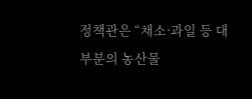정책관은 “채소·과일 등 대부분의 농산물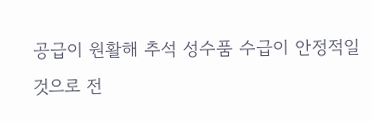공급이 원활해 추석 성수품 수급이 안정적일 것으로 전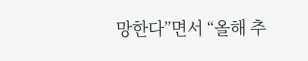망한다”면서 “올해 추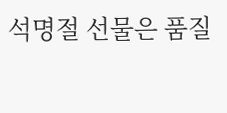석명절 선물은 품질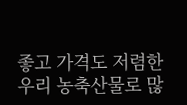좋고 가격도 저렴한 우리 농축산물로 많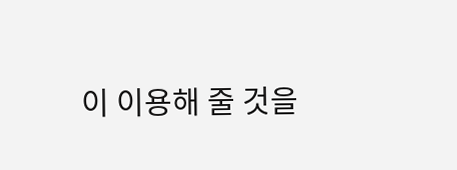이 이용해 줄 것을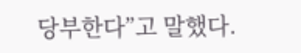당부한다”고 말했다.